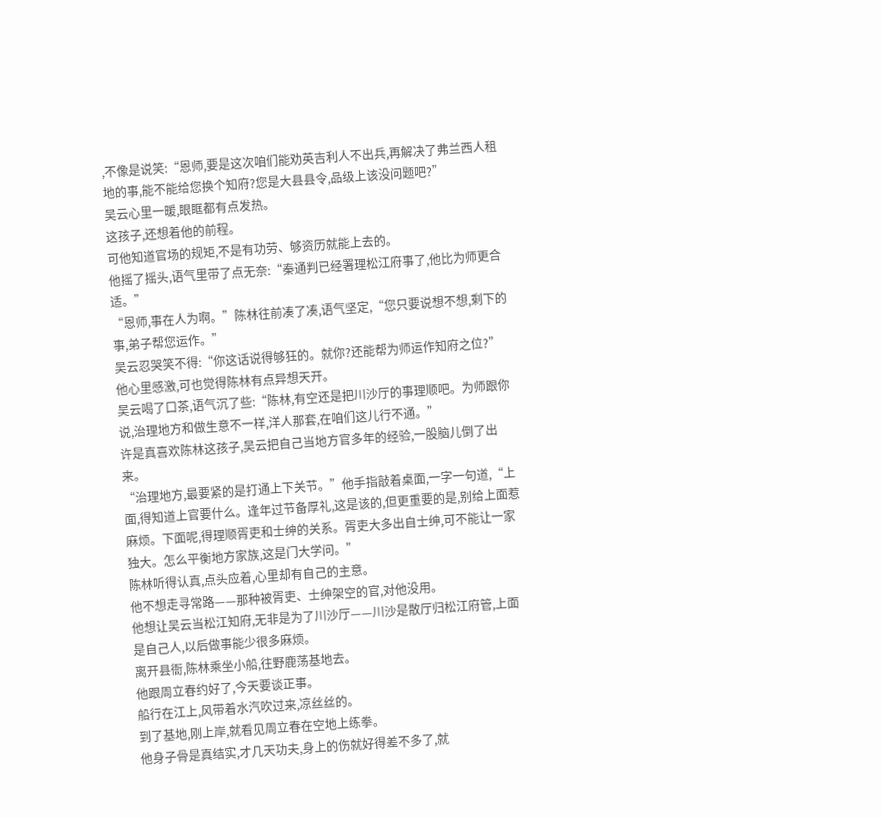,不像是说笑:“恩师,要是这次咱们能劝英吉利人不出兵,再解决了弗兰西人租地的事,能不能给您换个知府?您是大县县令,品级上该没问题吧?”
吴云心里一暖,眼眶都有点发热。
这孩子,还想着他的前程。
可他知道官场的规矩,不是有功劳、够资历就能上去的。
他摇了摇头,语气里带了点无奈:“秦通判已经署理松江府事了,他比为师更合适。”
“恩师,事在人为啊。”陈林往前凑了凑,语气坚定,“您只要说想不想,剩下的事,弟子帮您运作。”
吴云忍哭笑不得:“你这话说得够狂的。就你?还能帮为师运作知府之位?”
他心里感激,可也觉得陈林有点异想天开。
吴云喝了口茶,语气沉了些:“陈林,有空还是把川沙厅的事理顺吧。为师跟你说,治理地方和做生意不一样,洋人那套,在咱们这儿行不通。”
许是真喜欢陈林这孩子,吴云把自己当地方官多年的经验,一股脑儿倒了出来。
“治理地方,最要紧的是打通上下关节。”他手指敲着桌面,一字一句道,“上面,得知道上官要什么。逢年过节备厚礼,这是该的,但更重要的是,别给上面惹麻烦。下面呢,得理顺胥吏和士绅的关系。胥吏大多出自士绅,可不能让一家独大。怎么平衡地方家族,这是门大学问。”
陈林听得认真,点头应着,心里却有自己的主意。
他不想走寻常路——那种被胥吏、士绅架空的官,对他没用。
他想让吴云当松江知府,无非是为了川沙厅——川沙是散厅归松江府管,上面是自己人,以后做事能少很多麻烦。
离开县衙,陈林乘坐小船,往野鹿荡基地去。
他跟周立春约好了,今天要谈正事。
船行在江上,风带着水汽吹过来,凉丝丝的。
到了基地,刚上岸,就看见周立春在空地上练拳。
他身子骨是真结实,才几天功夫,身上的伤就好得差不多了,就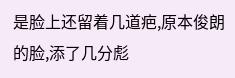是脸上还留着几道疤,原本俊朗的脸,添了几分彪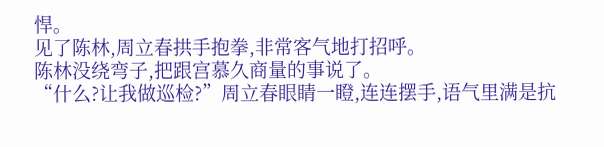悍。
见了陈林,周立春拱手抱拳,非常客气地打招呼。
陈林没绕弯子,把跟宫慕久商量的事说了。
“什么?让我做巡检?”周立春眼睛一瞪,连连摆手,语气里满是抗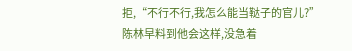拒,“不行不行,我怎么能当鞑子的官儿?”
陈林早料到他会这样,没急着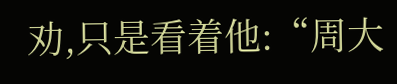劝,只是看着他:“周大